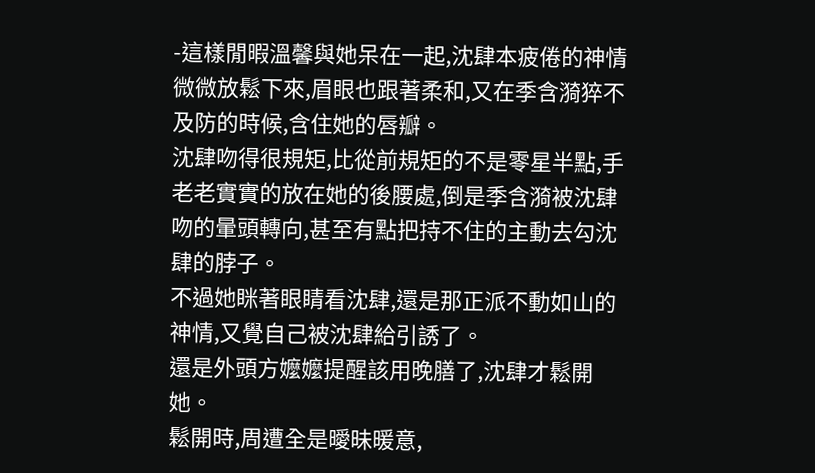-這樣閒暇溫馨與她呆在一起,沈肆本疲倦的神情微微放鬆下來,眉眼也跟著柔和,又在季含漪猝不及防的時候,含住她的唇瓣。
沈肆吻得很規矩,比從前規矩的不是零星半點,手老老實實的放在她的後腰處,倒是季含漪被沈肆吻的暈頭轉向,甚至有點把持不住的主動去勾沈肆的脖子。
不過她眯著眼睛看沈肆,還是那正派不動如山的神情,又覺自己被沈肆給引誘了。
還是外頭方嬤嬤提醒該用晚膳了,沈肆才鬆開她。
鬆開時,周遭全是曖昧暖意,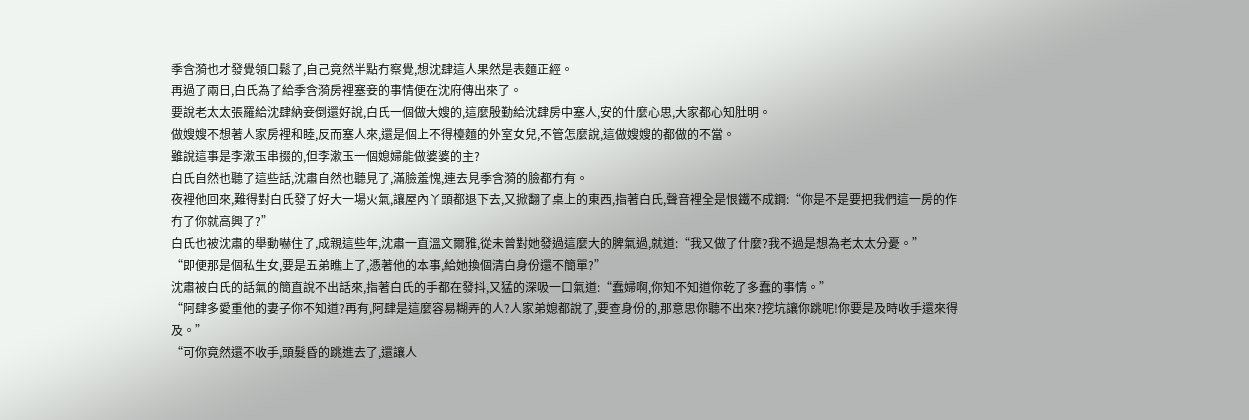季含漪也才發覺領口鬆了,自己竟然半點冇察覺,想沈肆這人果然是表麵正經。
再過了兩日,白氏為了給季含漪房裡塞妾的事情便在沈府傳出來了。
要說老太太張羅給沈肆納妾倒還好說,白氏一個做大嫂的,這麼殷勤給沈肆房中塞人,安的什麼心思,大家都心知肚明。
做嫂嫂不想著人家房裡和睦,反而塞人來,還是個上不得檯麵的外室女兒,不管怎麼說,這做嫂嫂的都做的不當。
雖說這事是李漱玉串掇的,但李漱玉一個媳婦能做婆婆的主?
白氏自然也聽了這些話,沈肅自然也聽見了,滿臉羞愧,連去見季含漪的臉都冇有。
夜裡他回來,難得對白氏發了好大一場火氣,讓屋內丫頭都退下去,又掀翻了桌上的東西,指著白氏,聲音裡全是恨鐵不成鋼:“你是不是要把我們這一房的作冇了你就高興了?”
白氏也被沈肅的舉動嚇住了,成親這些年,沈肅一直溫文爾雅,從未曾對她發過這麼大的脾氣過,就道:“我又做了什麼?我不過是想為老太太分憂。”
“即便那是個私生女,要是五弟瞧上了,憑著他的本事,給她換個清白身份還不簡單?”
沈肅被白氏的話氣的簡直說不出話來,指著白氏的手都在發抖,又猛的深吸一口氣道:“蠢婦啊,你知不知道你乾了多蠢的事情。”
“阿肆多愛重他的妻子你不知道?再有,阿肆是這麼容易糊弄的人?人家弟媳都說了,要查身份的,那意思你聽不出來?挖坑讓你跳呢!你要是及時收手還來得及。”
“可你竟然還不收手,頭髮昏的跳進去了,還讓人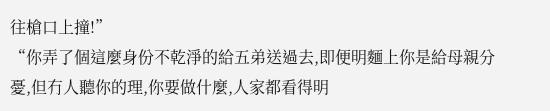往槍口上撞!”
“你弄了個這麼身份不乾淨的給五弟送過去,即便明麵上你是給母親分憂,但冇人聽你的理,你要做什麼,人家都看得明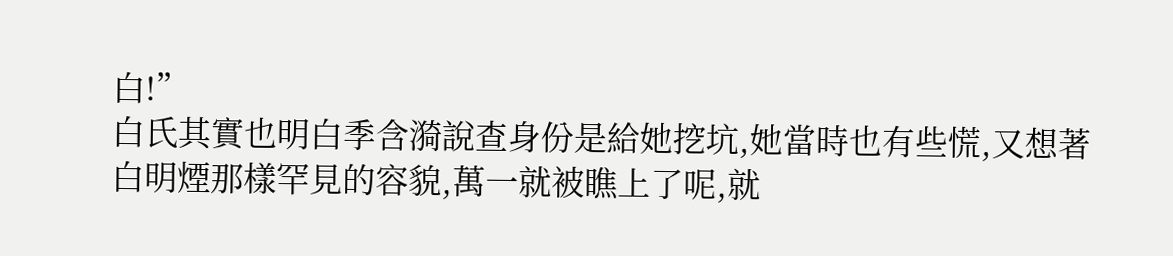白!”
白氏其實也明白季含漪說查身份是給她挖坑,她當時也有些慌,又想著白明煙那樣罕見的容貌,萬一就被瞧上了呢,就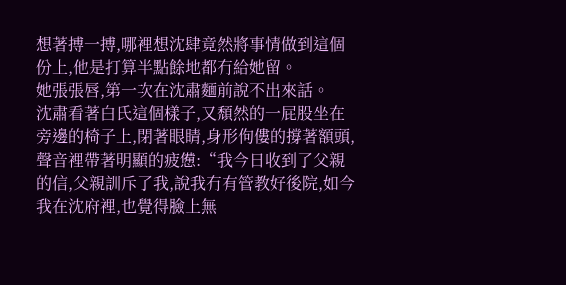想著搏一搏,哪裡想沈肆竟然將事情做到這個份上,他是打算半點餘地都冇給她留。
她張張唇,第一次在沈肅麵前說不出來話。
沈肅看著白氏這個樣子,又頹然的一屁股坐在旁邊的椅子上,閉著眼睛,身形佝僂的撐著額頭,聲音裡帶著明顯的疲憊:“我今日收到了父親的信,父親訓斥了我,說我冇有管教好後院,如今我在沈府裡,也覺得臉上無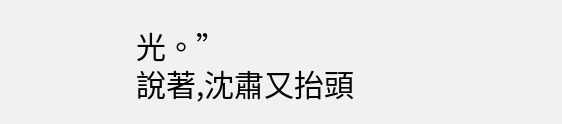光。”
說著,沈肅又抬頭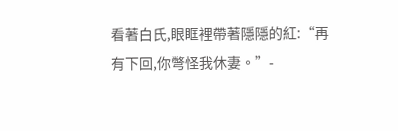看著白氏,眼眶裡帶著隱隱的紅:“再有下回,你彆怪我休妻。”-